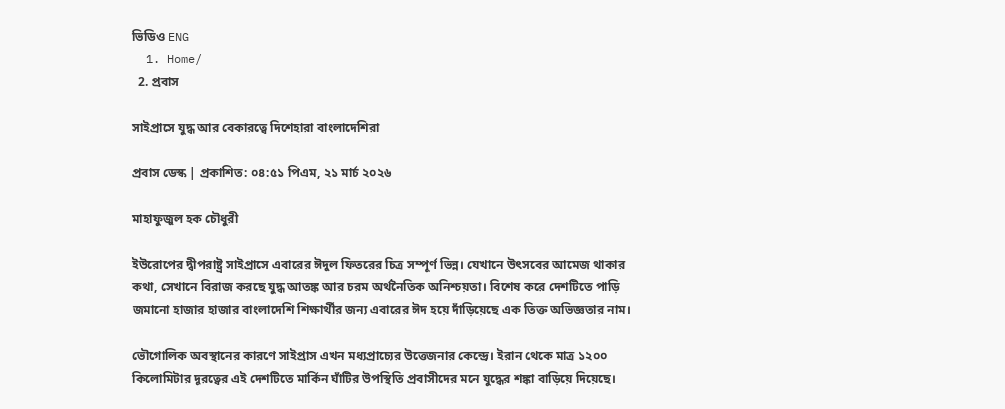ভিডিও ENG
  1. Home/
  2. প্রবাস

সাইপ্রাসে যুদ্ধ আর বেকারত্বে দিশেহারা বাংলাদেশিরা

প্রবাস ডেস্ক | প্রকাশিত: ০৪:৫১ পিএম, ২১ মার্চ ২০২৬

মাহাফুজুল হক চৌধুরী

ইউরোপের দ্বীপরাষ্ট্র সাইপ্রাসে এবারের ঈদুল ফিতরের চিত্র সম্পূর্ণ ভিন্ন। যেখানে উৎসবের আমেজ থাকার কথা, সেখানে বিরাজ করছে যুদ্ধ আতঙ্ক আর চরম অর্থনৈতিক অনিশ্চয়তা। বিশেষ করে দেশটিতে পাড়ি জমানো হাজার হাজার বাংলাদেশি শিক্ষার্থীর জন্য এবারের ঈদ হয়ে দাঁড়িয়েছে এক তিক্ত অভিজ্ঞতার নাম।

ভৌগোলিক অবস্থানের কারণে সাইপ্রাস এখন মধ্যপ্রাচ্যের উত্তেজনার কেন্দ্রে। ইরান থেকে মাত্র ১২০০ কিলোমিটার দূরত্বের এই দেশটিতে মার্কিন ঘাঁটির উপস্থিতি প্রবাসীদের মনে যুদ্ধের শঙ্কা বাড়িয়ে দিয়েছে।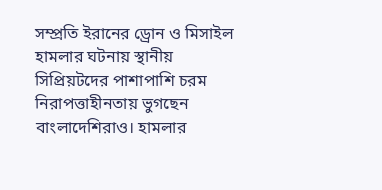সম্প্রতি ইরানের ড্রোন ও মিসাইল হামলার ঘটনায় স্থানীয় সিপ্রিয়টদের পাশাপাশি চরম নিরাপত্তাহীনতায় ভুগছেন বাংলাদেশিরাও। হামলার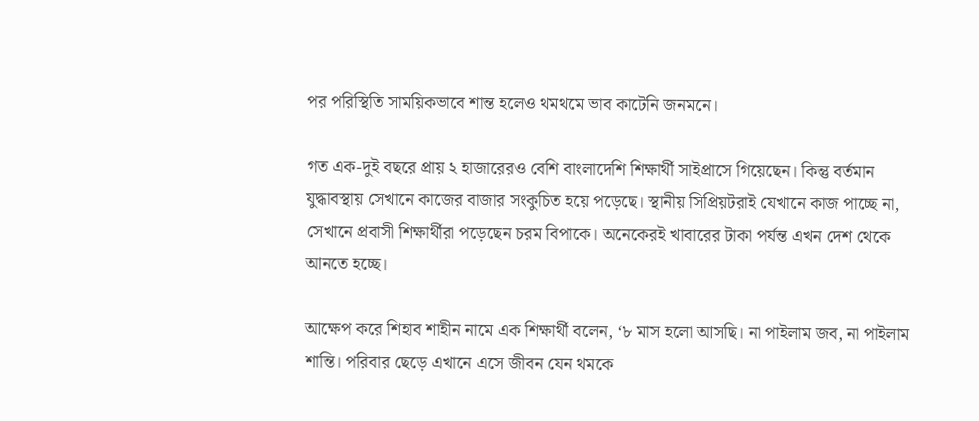পর পরিস্থিতি সাময়িকভাবে শান্ত হলেও থমথমে ভাব কাটেনি জনমনে।

গত এক-দুই বছরে প্রায় ২ হাজারেরও বেশি বাংলাদেশি শিক্ষার্থী সাইপ্রাসে গিয়েছেন। কিন্তু বর্তমান যুদ্ধাবস্থায় সেখানে কাজের বাজার সংকুচিত হয়ে পড়েছে। স্থানীয় সিপ্রিয়টরাই যেখানে কাজ পাচ্ছে না, সেখানে প্রবাসী শিক্ষার্থীরা পড়েছেন চরম বিপাকে। অনেকেরই খাবারের টাকা পর্যন্ত এখন দেশ থেকে আনতে হচ্ছে।

আক্ষেপ করে শিহাব শাহীন নামে এক শিক্ষার্থী বলেন, ‘৮ মাস হলো আসছি। না পাইলাম জব, না পাইলাম শান্তি। পরিবার ছেড়ে এখানে এসে জীবন যেন থমকে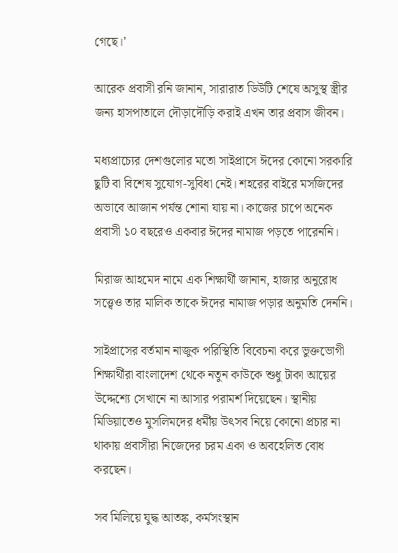গেছে।’

আরেক প্রবাসী রনি জানান, সারারাত ডিউটি শেষে অসুস্থ স্ত্রীর জন্য হাসপাতালে দৌড়াদৌড়ি করাই এখন তার প্রবাস জীবন।

মধ্যপ্রাচ্যের দেশগুলোর মতো সাইপ্রাসে ঈদের কোনো সরকারি ছুটি বা বিশেষ সুযোগ-সুবিধা নেই। শহরের বাইরে মসজিদের অভাবে আজান পর্যন্ত শোনা যায় না। কাজের চাপে অনেক প্রবাসী ১০ বছরেও একবার ঈদের নামাজ পড়তে পারেননি।

মিরাজ আহমেদ নামে এক শিক্ষার্থী জানান, হাজার অনুরোধ সত্ত্বেও তার মালিক তাকে ঈদের নামাজ পড়ার অনুমতি দেননি।

সাইপ্রাসের বর্তমান নাজুক পরিস্থিতি বিবেচনা করে ভুক্তভোগী শিক্ষার্থীরা বাংলাদেশ থেকে নতুন কাউকে শুধু টাকা আয়ের উদ্দেশ্যে সেখানে না আসার পরামর্শ দিয়েছেন। স্থানীয় মিডিয়াতেও মুসলিমদের ধর্মীয় উৎসব নিয়ে কোনো প্রচার না থাকায় প্রবাসীরা নিজেদের চরম একা ও অবহেলিত বোধ করছেন।

সব মিলিয়ে যুদ্ধ আতঙ্ক, কর্মসংস্থান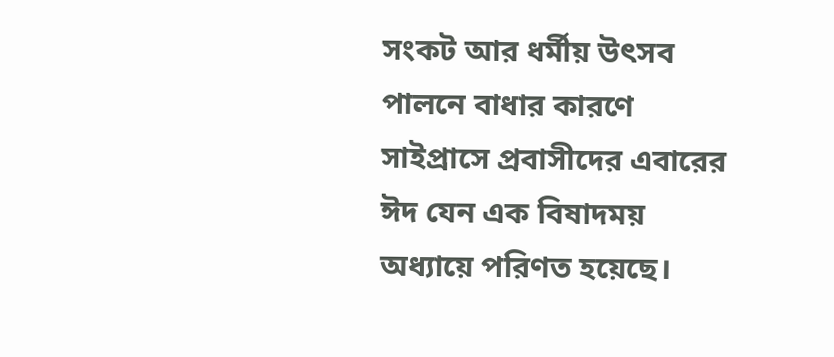সংকট আর ধর্মীয় উৎসব পালনে বাধার কারণে সাইপ্রাসে প্রবাসীদের এবারের ঈদ যেন এক বিষাদময় অধ্যায়ে পরিণত হয়েছে।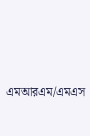এমআরএম/এমএস